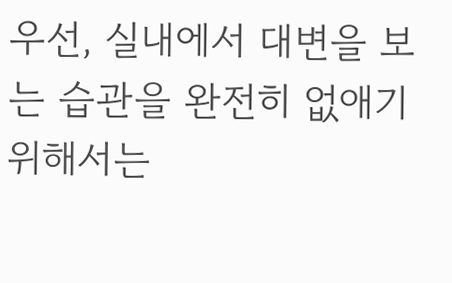우선, 실내에서 대변을 보는 습관을 완전히 없애기 위해서는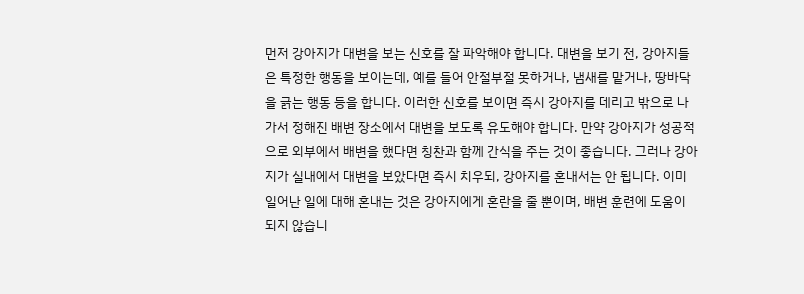먼저 강아지가 대변을 보는 신호를 잘 파악해야 합니다. 대변을 보기 전, 강아지들은 특정한 행동을 보이는데, 예를 들어 안절부절 못하거나, 냄새를 맡거나, 땅바닥을 긁는 행동 등을 합니다. 이러한 신호를 보이면 즉시 강아지를 데리고 밖으로 나가서 정해진 배변 장소에서 대변을 보도록 유도해야 합니다. 만약 강아지가 성공적으로 외부에서 배변을 했다면 칭찬과 함께 간식을 주는 것이 좋습니다. 그러나 강아지가 실내에서 대변을 보았다면 즉시 치우되, 강아지를 혼내서는 안 됩니다. 이미 일어난 일에 대해 혼내는 것은 강아지에게 혼란을 줄 뿐이며, 배변 훈련에 도움이 되지 않습니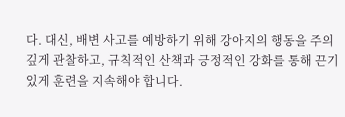다. 대신, 배변 사고를 예방하기 위해 강아지의 행동을 주의 깊게 관찰하고, 규칙적인 산책과 긍정적인 강화를 통해 끈기 있게 훈련을 지속해야 합니다.